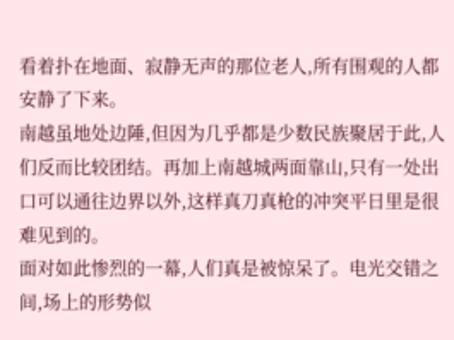看着扑在地面、寂静无声的那位老人,所有围观的人都安静了下来。
南越虽地处边陲,但因为几乎都是少数民族聚居于此,人们反而比较团结。再加上南越城两面靠山,只有一处出口可以通往边界以外,这样真刀真枪的冲突平日里是很难见到的。
面对如此惨烈的一幕,人们真是被惊呆了。电光交错之间,场上的形势似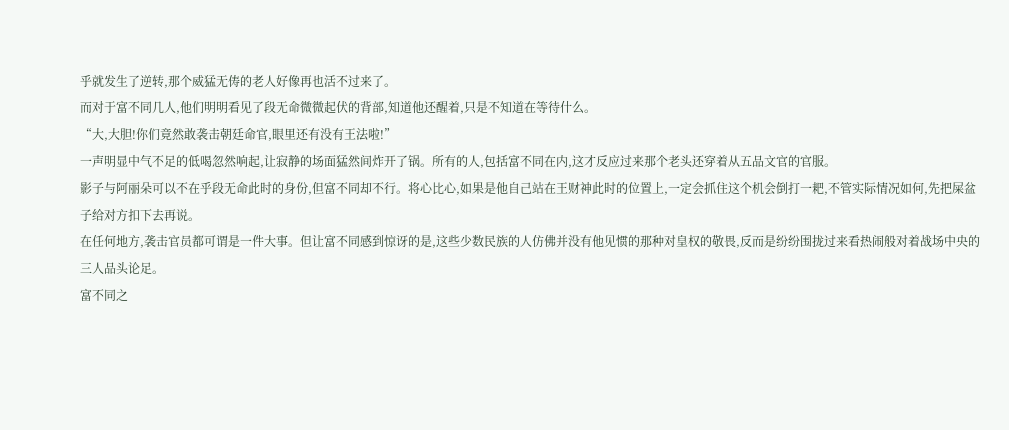乎就发生了逆转,那个威猛无俦的老人好像再也活不过来了。
而对于富不同几人,他们明明看见了段无命微微起伏的背部,知道他还醒着,只是不知道在等待什么。
“大,大胆!你们竟然敢袭击朝廷命官,眼里还有没有王法啦!”
一声明显中气不足的低喝忽然响起,让寂静的场面猛然间炸开了锅。所有的人,包括富不同在内,这才反应过来那个老头还穿着从五品文官的官服。
影子与阿丽朵可以不在乎段无命此时的身份,但富不同却不行。将心比心,如果是他自己站在王财神此时的位置上,一定会抓住这个机会倒打一耙,不管实际情况如何,先把屎盆子给对方扣下去再说。
在任何地方,袭击官员都可谓是一件大事。但让富不同感到惊讶的是,这些少数民族的人仿佛并没有他见惯的那种对皇权的敬畏,反而是纷纷围拢过来看热闹般对着战场中央的三人品头论足。
富不同之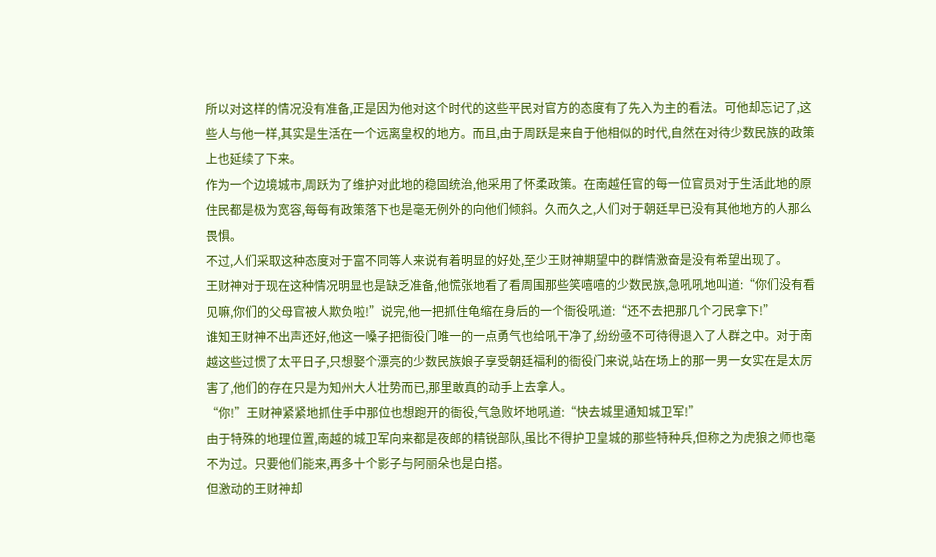所以对这样的情况没有准备,正是因为他对这个时代的这些平民对官方的态度有了先入为主的看法。可他却忘记了,这些人与他一样,其实是生活在一个远离皇权的地方。而且,由于周跃是来自于他相似的时代,自然在对待少数民族的政策上也延续了下来。
作为一个边境城市,周跃为了维护对此地的稳固统治,他采用了怀柔政策。在南越任官的每一位官员对于生活此地的原住民都是极为宽容,每每有政策落下也是毫无例外的向他们倾斜。久而久之,人们对于朝廷早已没有其他地方的人那么畏惧。
不过,人们采取这种态度对于富不同等人来说有着明显的好处,至少王财神期望中的群情激奋是没有希望出现了。
王财神对于现在这种情况明显也是缺乏准备,他慌张地看了看周围那些笑嘻嘻的少数民族,急吼吼地叫道:“你们没有看见嘛,你们的父母官被人欺负啦!”说完,他一把抓住龟缩在身后的一个衙役吼道:“还不去把那几个刁民拿下!”
谁知王财神不出声还好,他这一嗓子把衙役门唯一的一点勇气也给吼干净了,纷纷亟不可待得退入了人群之中。对于南越这些过惯了太平日子,只想娶个漂亮的少数民族娘子享受朝廷福利的衙役门来说,站在场上的那一男一女实在是太厉害了,他们的存在只是为知州大人壮势而已,那里敢真的动手上去拿人。
“你!”王财神紧紧地抓住手中那位也想跑开的衙役,气急败坏地吼道:“快去城里通知城卫军!”
由于特殊的地理位置,南越的城卫军向来都是夜郎的精锐部队,虽比不得护卫皇城的那些特种兵,但称之为虎狼之师也毫不为过。只要他们能来,再多十个影子与阿丽朵也是白搭。
但激动的王财神却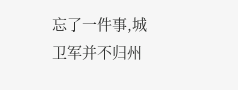忘了一件事,城卫军并不归州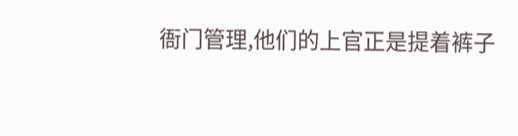衙门管理,他们的上官正是提着裤子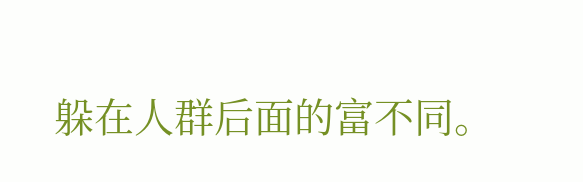躲在人群后面的富不同。